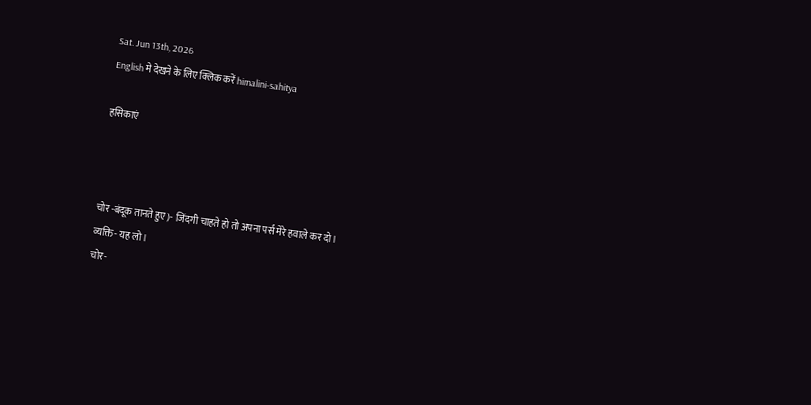Sat. Jun 13th, 2026
English मे देखने के लिए क्लिक करें himalini-sahitya

हसिकाएं



चोर -बंदूक तानते हुए)- जिंदगी चाहते हो तो अपना पर्स मेरे हवाले कर दो।
व्यक्ति- यह लो।
चोर-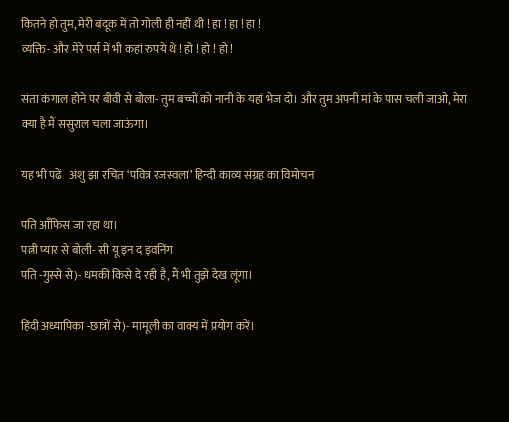कितने हो तुम, मेरी बंदूक में तो गोली ही नहीं थी ! हा ! हा ! हा !
व्यक्ति- और मेरे पर्स में भी कहां रुपये थे ! हो ! हो ! हो !

संता कंगाल होने पर बीवी से बोला- तुम बच्चों को नानी के यहां भेज दो। और तुम अपनी मां के पास चली जाओ, मेरा क्या है मैं ससुराल चला जाऊंगा।

यह भी पढें   अंशु झा रचित ‘पवित्र रजस्वला’ हिन्दी काव्य संग्रह का विमोचन

पति आँफिस जा रहा था।
पत्नी प्यार से बोली- सी यू इन द इवनिंग
पति -गुस्से से)- धमकी किसे दे रही है, मैं भी तुझे देख लूंगा।

हिंदी अध्यापिका -छात्रों से)- मामूली का वाक्य में प्रयोग करें।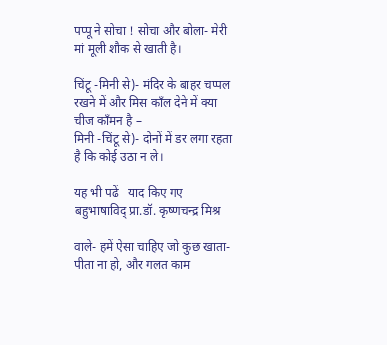पप्पू ने सोचा ! सोचा और बोला- मेरी मां मूली शौक से खाती है।

चिंटू -मिनी से)- मंदिर के बाहर चप्पल रखने में और मिस काँल देने में क्या चीज काँमन है –
मिनी -चिंटू से)- दोनों में डर लगा रहता है कि कोई उठा न ले।

यह भी पढें   याद किए गए बहुभाषाविद् प्रा.डॉ. कृष्णचन्द्र मिश्र

वाले- हमें ऐसा चाहिए जो कुछ खाता-पीता ना हो, और गलत काम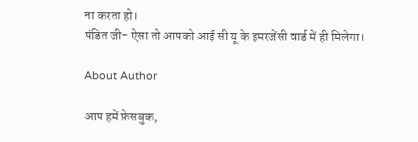ना करता हो।
पंडित जी- ऐसा तो आपको आई सी यू के इमरजेंसी वार्ड में ही मिलेगा।

About Author

आप हमें फ़ेसबुक,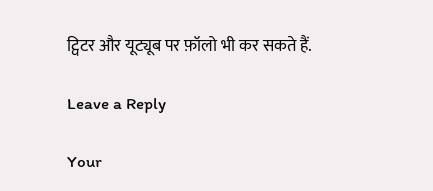ट्विटर और यूट्यूब पर फ़ॉलो भी कर सकते हैं.

Leave a Reply

Your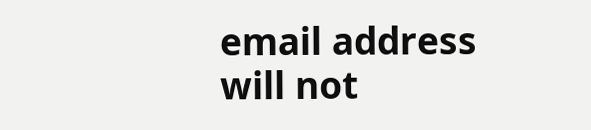email address will not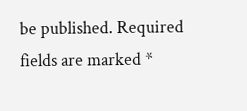be published. Required fields are marked *